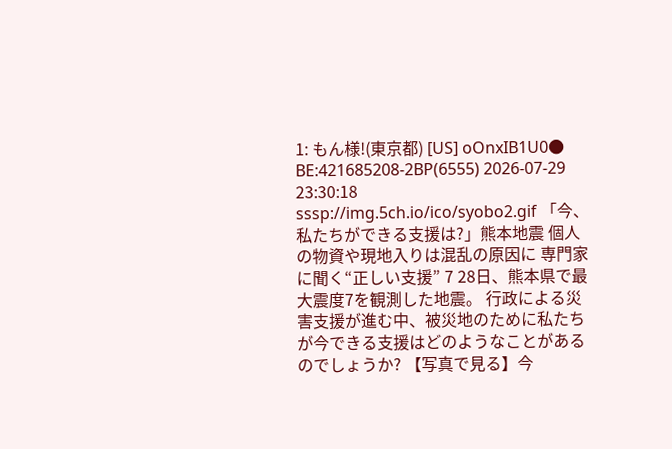1: もん様!(東京都) [US] oOnxIB1U0● BE:421685208-2BP(6555) 2026-07-29 23:30:18 sssp://img.5ch.io/ico/syobo2.gif 「今、私たちができる支援は?」熊本地震 個人の物資や現地入りは混乱の原因に 専門家に聞く“正しい支援” 7 28日、熊本県で最大震度7を観測した地震。 行政による災害支援が進む中、被災地のために私たちが今できる支援はどのようなことがあるのでしょうか? 【写真で見る】今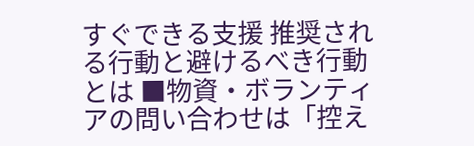すぐできる支援 推奨される行動と避けるべき行動とは ■物資・ボランティアの問い合わせは「控え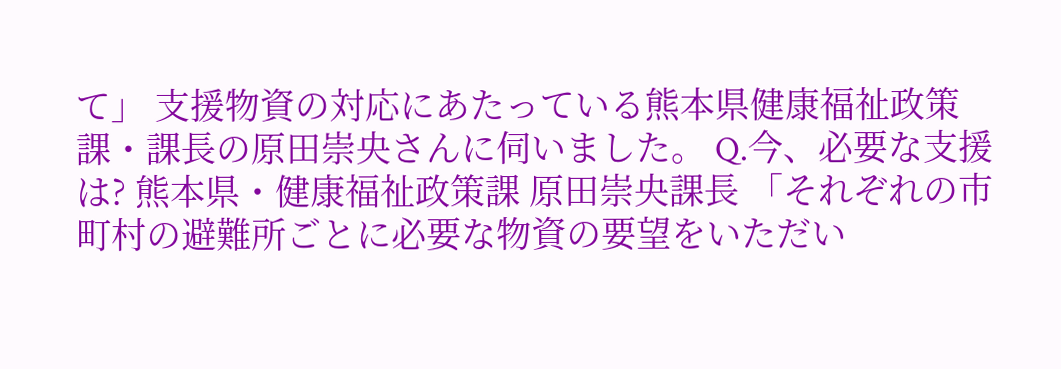て」 支援物資の対応にあたっている熊本県健康福祉政策課・課長の原田崇央さんに伺いました。 Q.今、必要な支援は? 熊本県・健康福祉政策課 原田崇央課長 「それぞれの市町村の避難所ごとに必要な物資の要望をいただい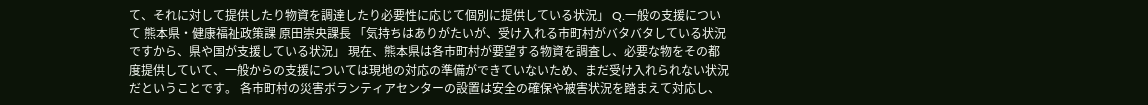て、それに対して提供したり物資を調達したり必要性に応じて個別に提供している状況」 Q.一般の支援について 熊本県・健康福祉政策課 原田崇央課長 「気持ちはありがたいが、受け入れる市町村がバタバタしている状況ですから、県や国が支援している状況」 現在、熊本県は各市町村が要望する物資を調査し、必要な物をその都度提供していて、一般からの支援については現地の対応の準備ができていないため、まだ受け入れられない状況だということです。 各市町村の災害ボランティアセンターの設置は安全の確保や被害状況を踏まえて対応し、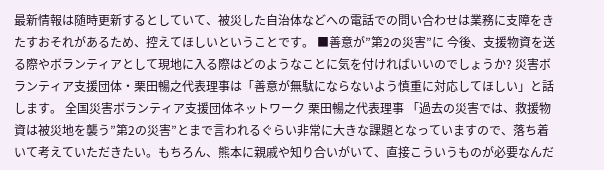最新情報は随時更新するとしていて、被災した自治体などへの電話での問い合わせは業務に支障をきたすおそれがあるため、控えてほしいということです。 ■善意が”第2の災害”に 今後、支援物資を送る際やボランティアとして現地に入る際はどのようなことに気を付ければいいのでしょうか? 災害ボランティア支援団体・栗田暢之代表理事は「善意が無駄にならないよう慎重に対応してほしい」と話します。 全国災害ボランティア支援団体ネットワーク 栗田暢之代表理事 「過去の災害では、救援物資は被災地を襲う”第2の災害”とまで言われるぐらい非常に大きな課題となっていますので、落ち着いて考えていただきたい。もちろん、熊本に親戚や知り合いがいて、直接こういうものが必要なんだ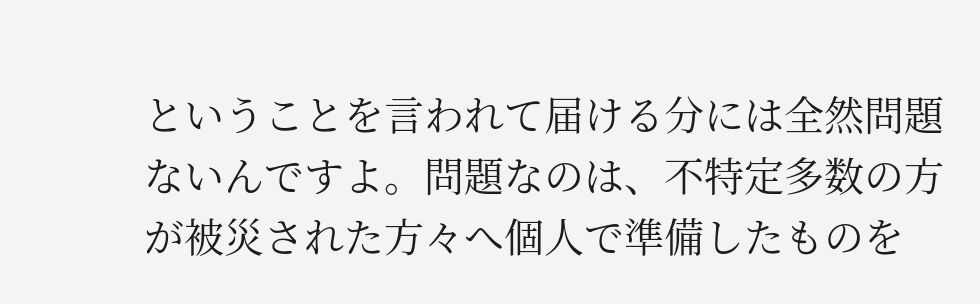ということを言われて届ける分には全然問題ないんですよ。問題なのは、不特定多数の方が被災された方々へ個人で準備したものを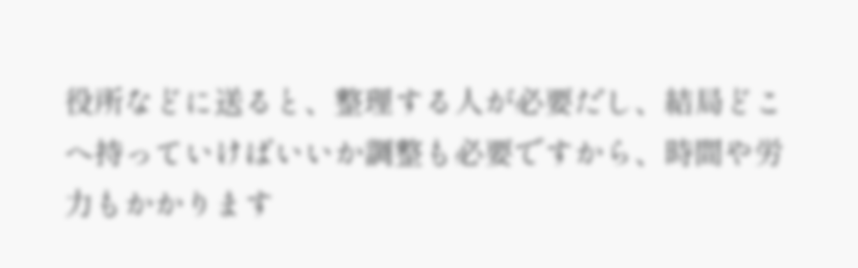役所などに送ると、整理する人が必要だし、結局どこへ持っていけばいいか調整も必要ですから、時間や労力もかかります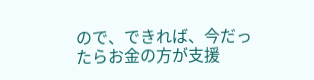ので、できれば、今だったらお金の方が支援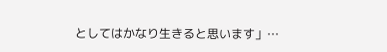としてはかなり生きると思います」…